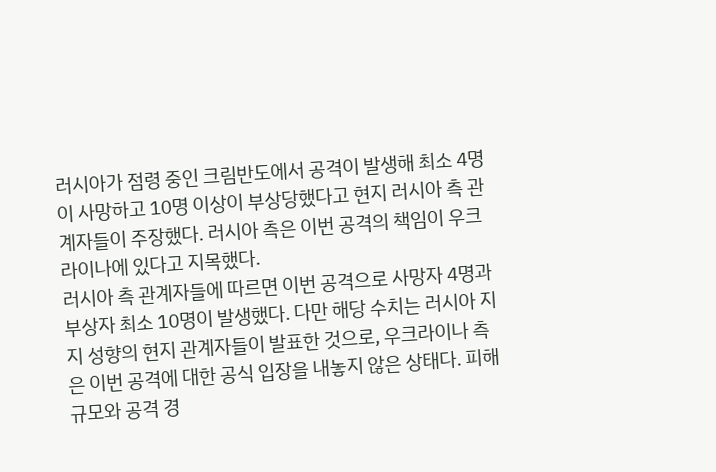러시아가 점령 중인 크림반도에서 공격이 발생해 최소 4명이 사망하고 10명 이상이 부상당했다고 현지 러시아 측 관계자들이 주장했다. 러시아 측은 이번 공격의 책임이 우크라이나에 있다고 지목했다.
러시아 측 관계자들에 따르면 이번 공격으로 사망자 4명과 부상자 최소 10명이 발생했다. 다만 해당 수치는 러시아 지지 성향의 현지 관계자들이 발표한 것으로, 우크라이나 측은 이번 공격에 대한 공식 입장을 내놓지 않은 상태다. 피해 규모와 공격 경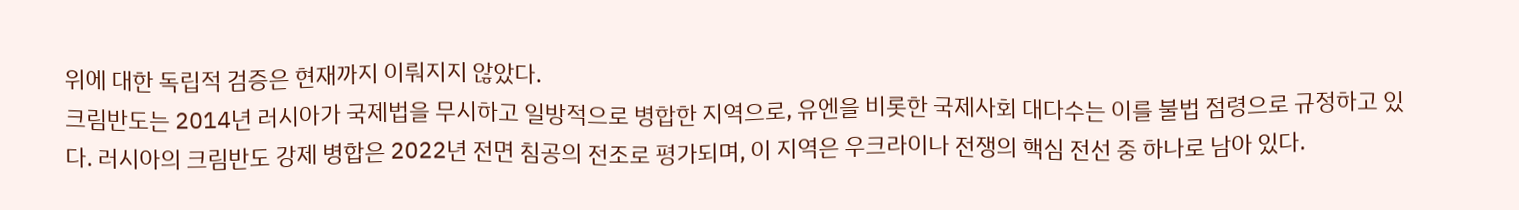위에 대한 독립적 검증은 현재까지 이뤄지지 않았다.
크림반도는 2014년 러시아가 국제법을 무시하고 일방적으로 병합한 지역으로, 유엔을 비롯한 국제사회 대다수는 이를 불법 점령으로 규정하고 있다. 러시아의 크림반도 강제 병합은 2022년 전면 침공의 전조로 평가되며, 이 지역은 우크라이나 전쟁의 핵심 전선 중 하나로 남아 있다.